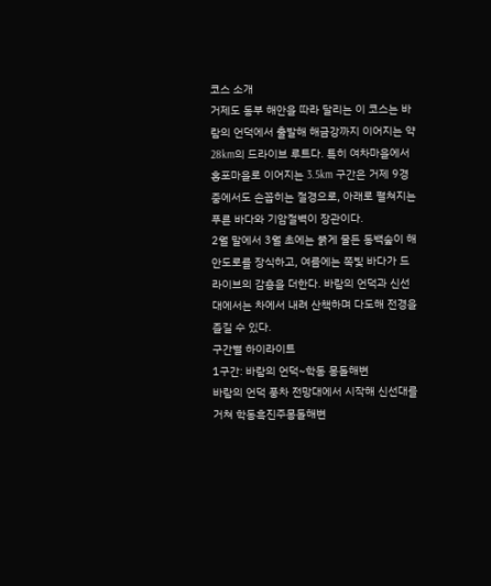코스 소개
거제도 동부 해안을 따라 달리는 이 코스는 바람의 언덕에서 출발해 해금강까지 이어지는 약 28km의 드라이브 루트다. 특히 여차마을에서 홍포마을로 이어지는 3.5km 구간은 거제 9경 중에서도 손꼽히는 절경으로, 아래로 펼쳐지는 푸른 바다와 기암절벽이 장관이다.
2월 말에서 3월 초에는 붉게 물든 동백숲이 해안도로를 장식하고, 여름에는 쪽빛 바다가 드라이브의 감흥을 더한다. 바람의 언덕과 신선대에서는 차에서 내려 산책하며 다도해 전경을 즐길 수 있다.
구간별 하이라이트
1구간: 바람의 언덕~학동 몽돌해변
바람의 언덕 풍차 전망대에서 시작해 신선대를 거쳐 학동흑진주몽돌해변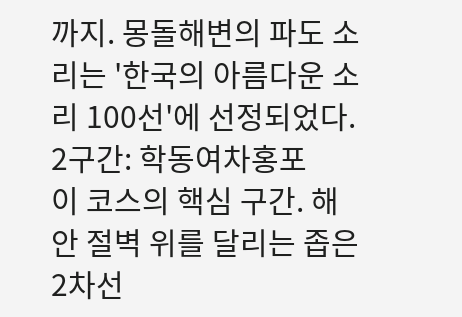까지. 몽돌해변의 파도 소리는 '한국의 아름다운 소리 100선'에 선정되었다.
2구간: 학동여차홍포
이 코스의 핵심 구간. 해안 절벽 위를 달리는 좁은 2차선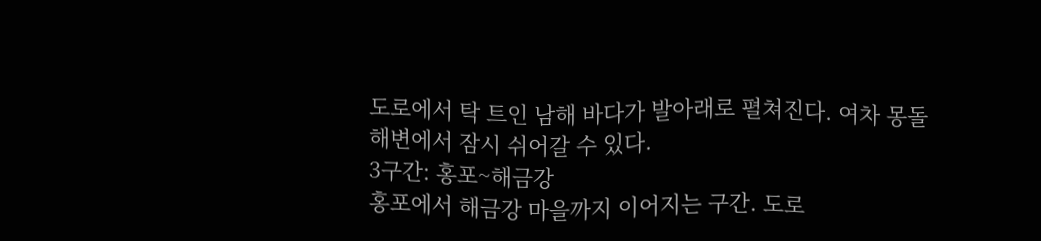도로에서 탁 트인 남해 바다가 발아래로 펼쳐진다. 여차 몽돌해변에서 잠시 쉬어갈 수 있다.
3구간: 홍포~해금강
홍포에서 해금강 마을까지 이어지는 구간. 도로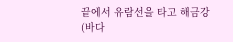끝에서 유람선을 타고 해금강(바다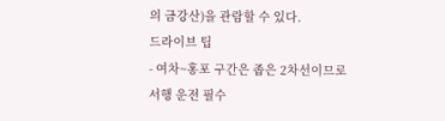의 금강산)을 관람할 수 있다.
드라이브 팁
- 여차~홍포 구간은 좁은 2차선이므로 서행 운전 필수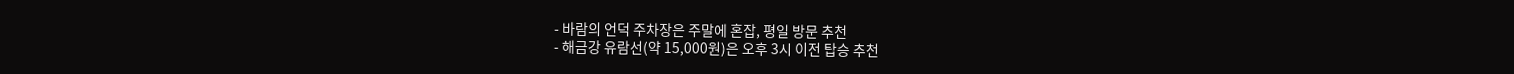- 바람의 언덕 주차장은 주말에 혼잡, 평일 방문 추천
- 해금강 유람선(약 15,000원)은 오후 3시 이전 탑승 추천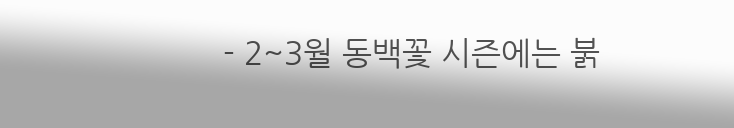- 2~3월 동백꽃 시즌에는 붉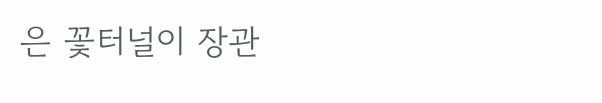은 꽃터널이 장관